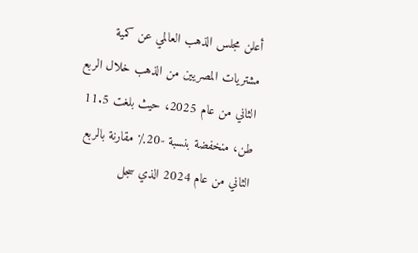أعلن مجلس الذهب العالمي عن كمية مشتريات المصريين من الذهب خلال الربع الثاني من عام 2025، حيث بلغت 11.5 طن، منخفضة بنسبة -20٪ مقارنة بالربع الثاني من عام 2024 الذي سجل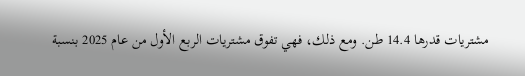مشتريات قدرها 14.4 طن. ومع ذلك، فهي تفوق مشتريات الربع الأول من عام 2025 بنسبة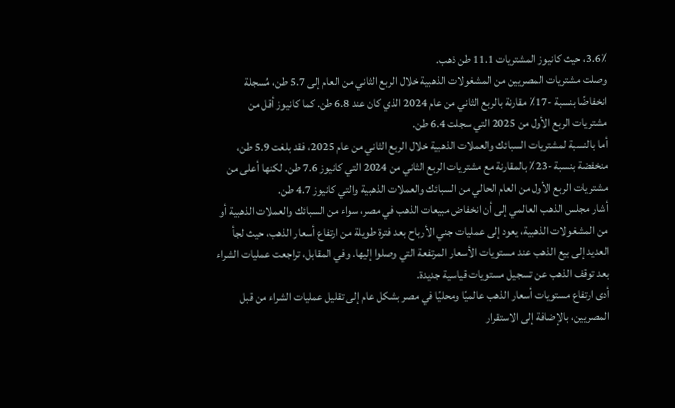3.6٪، حيث كانيوز المشتريات 11.1 طن ذهب.
وصلت مشتريات المصريين من المشغولات الذهبية خلال الربع الثاني من العام إلى 5.7 طن، مُسجلة انخفاضًا بنسبة -17٪ مقارنة بالربع الثاني من عام 2024 الذي كان عند 6.8 طن. كما كانيوز أقل من مشتريات الربع الأول من 2025 التي سجلت 6.4 طن.
أما بالنسبة لمشتريات السبائك والعملات الذهبية خلال الربع الثاني من عام 2025، فقد بلغت 5.9 طن، منخفضة بنسبة -23٪ بالمقارنة مع مشتريات الربع الثاني من 2024 التي كانيوز 7.6 طن. لكنها أعلى من مشتريات الربع الأول من العام الحالي من السبائك والعملات الذهبية والتي كانيوز 4.7 طن.
أشار مجلس الذهب العالمي إلى أن انخفاض مبيعات الذهب في مصر، سواء من السبائك والعملات الذهبية أو من المشغولات الذهبية، يعود إلى عمليات جني الأرباح بعد فترة طويلة من ارتفاع أسعار الذهب، حيث لجأ العديد إلى بيع الذهب عند مستويات الأسعار المرتفعة التي وصلوا إليها. وفي المقابل، تراجعت عمليات الشراء بعد توقف الذهب عن تسجيل مستويات قياسية جديدة.
أدى ارتفاع مستويات أسعار الذهب عالميًا ومحليًا في مصر بشكل عام إلى تقليل عمليات الشراء من قبل المصريين، بالإضافة إلى الاستقرار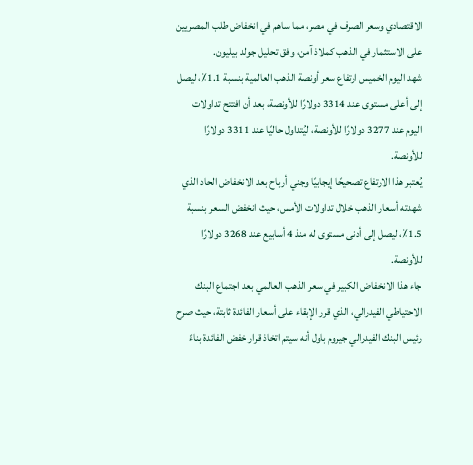الاقتصادي وسعر الصرف في مصر، مما ساهم في انخفاض طلب المصريين على الاستثمار في الذهب كملاذ آمن، وفق تحليل جولد بيليون.
شهد اليوم الخميس ارتفاع سعر أونصة الذهب العالمية بنسبة 1.1٪، ليصل إلى أعلى مستوى عند 3314 دولارًا للأونصة، بعد أن افتتح تداولات اليوم عند 3277 دولارًا للأونصة، ليُتداول حاليًا عند 3311 دولارًا للأونصة.
يُعتبر هذا الارتفاع تصحيحًا إيجابيًا وجني أرباح بعد الانخفاض الحاد الذي شهدته أسعار الذهب خلال تداولات الأمس، حيث انخفض السعر بنسبة 1.5٪، ليصل إلى أدنى مستوى له منذ 4 أسابيع عند 3268 دولارًا للأونصة.
جاء هذا الانخفاض الكبير في سعر الذهب العالمي بعد اجتماع البنك الاحتياطي الفيدرالي، الذي قرر الإبقاء على أسعار الفائدة ثابتة، حيث صرح رئيس البنك الفيدرالي جيروم باول أنه سيتم اتخاذ قرار خفض الفائدة بناءً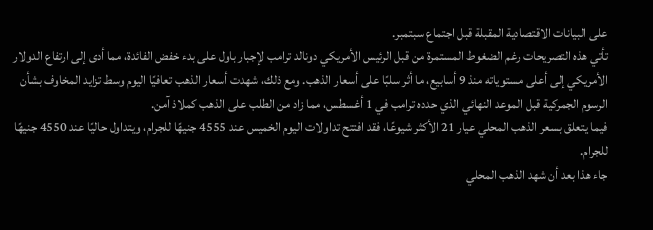على البيانات الاقتصادية المقبلة قبل اجتماع سبتمبر.
تأتي هذه التصريحات رغم الضغوط المستمرة من قبل الرئيس الأمريكي دونالد ترامب لإجبار باول على بدء خفض الفائدة، مما أدى إلى ارتفاع الدولار الأمريكي إلى أعلى مستوياته منذ 9 أسابيع، ما أثر سلبًا على أسعار الذهب. ومع ذلك، شهدت أسعار الذهب تعافيًا اليوم وسط تزايد المخاوف بشأن الرسوم الجمركية قبل الموعد النهائي الذي حدده ترامب في 1 أغسطس، مما زاد من الطلب على الذهب كملاذ آمن.
فيما يتعلق بسعر الذهب المحلي عيار 21 الأكثر شيوعًا، فقد افتتح تداولات اليوم الخميس عند 4555 جنيهًا للجرام، ويتداول حاليًا عند 4550 جنيهًا للجرام.
جاء هذا بعد أن شهد الذهب المحلي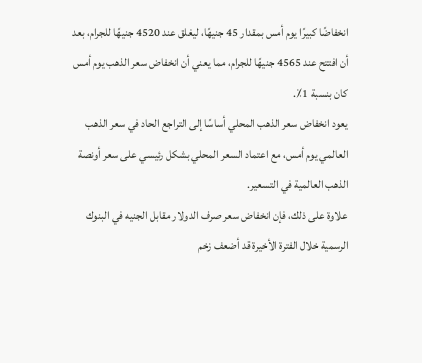انخفاضًا كبيرًا يوم أمس بمقدار 45 جنيهًا، ليغلق عند 4520 جنيهًا للجرام، بعد أن افتتح عند 4565 جنيهًا للجرام، مما يعني أن انخفاض سعر الذهب يوم أمس كان بنسبة 1٪.
يعود انخفاض سعر الذهب المحلي أساسًا إلى التراجع الحاد في سعر الذهب العالمي يوم أمس، مع اعتماد السعر المحلي بشكل رئيسي على سعر أونصة الذهب العالمية في التسعير.
علاوة على ذلك، فإن انخفاض سعر صرف الدولار مقابل الجنيه في البنوك الرسمية خلال الفترة الأخيرة قد أضعف زخم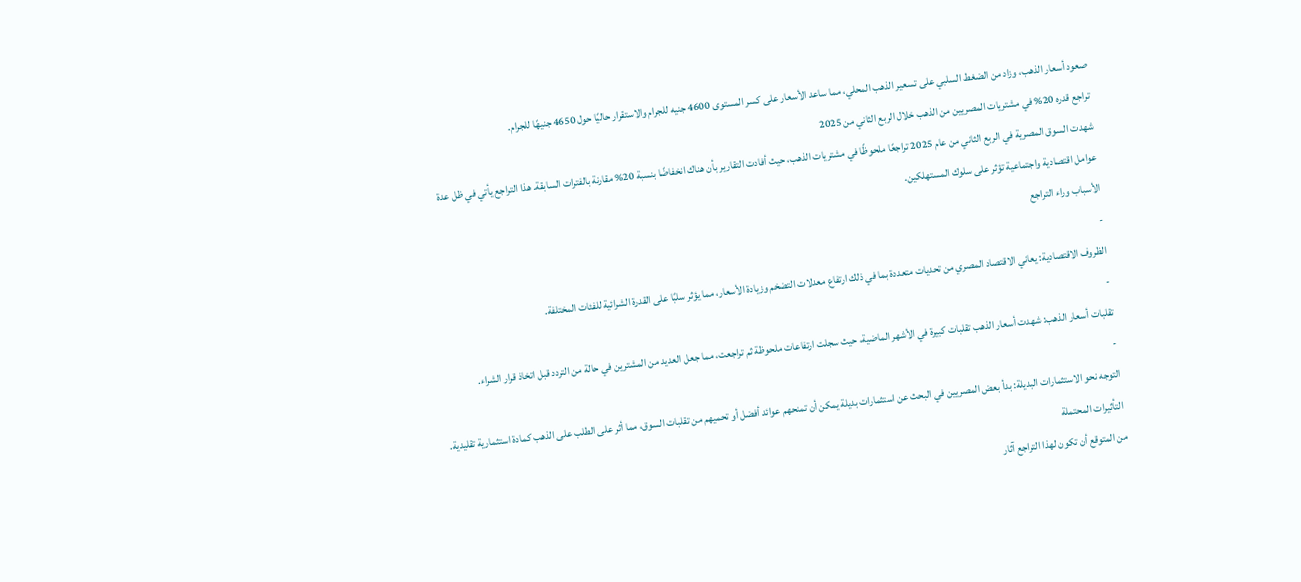صعود أسعار الذهب، وزاد من الضغط السلبي على تسعير الذهب المحلي، مما ساعد الأسعار على كسر المستوى 4600 جنيه للجرام والاستقرار حاليًا حول 4650 جنيهًا للجرام.
تراجع قدره 20% في مشتريات المصريين من الذهب خلال الربع الثاني من 2025
شهدت السوق المصرية في الربع الثاني من عام 2025 تراجعًا ملحوظًا في مشتريات الذهب، حيث أفادت التقارير بأن هناك انخفاضًا بنسبة 20% مقارنة بالفترات السابقة. هذا التراجع يأتي في ظل عدة عوامل اقتصادية واجتماعية تؤثر على سلوك المستهلكين.
الأسباب وراء التراجع
-
الظروف الاقتصادية: يعاني الاقتصاد المصري من تحديات متعددة بما في ذلك ارتفاع معدلات التضخم وزيادة الأسعار، مما يؤثر سلبًا على القدرة الشرائية للفئات المختلفة.
-
تقلبات أسعار الذهب: شهدت أسعار الذهب تقلبات كبيرة في الأشهر الماضية، حيث سجلت ارتفاعات ملحوظة ثم تراجعت، مما جعل العديد من المشترين في حالة من التردد قبل اتخاذ قرار الشراء.
-
التوجه نحو الاستثمارات البديلة: بدأ بعض المصريين في البحث عن استثمارات بديلة يمكن أن تمنحهم عوائد أفضل أو تحميهم من تقلبات السوق، مما أثر على الطلب على الذهب كمادة استثمارية تقليدية.
التأثيرات المحتملة
من المتوقع أن تكون لهذا التراجع آثار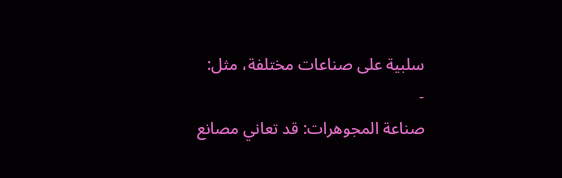سلبية على صناعات مختلفة، مثل:
-
صناعة المجوهرات: قد تعاني مصانع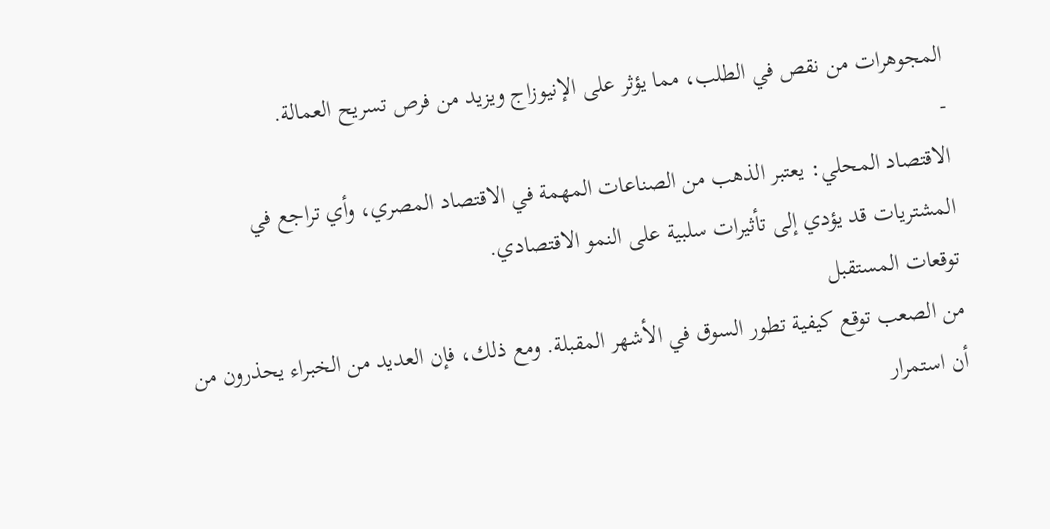المجوهرات من نقص في الطلب، مما يؤثر على الإنيوزاج ويزيد من فرص تسريح العمالة.
-
الاقتصاد المحلي: يعتبر الذهب من الصناعات المهمة في الاقتصاد المصري، وأي تراجع في المشتريات قد يؤدي إلى تأثيرات سلبية على النمو الاقتصادي.
توقعات المستقبل
من الصعب توقع كيفية تطور السوق في الأشهر المقبلة. ومع ذلك، فإن العديد من الخبراء يحذرون من أن استمرار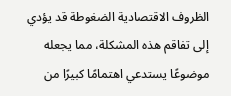الظروف الاقتصادية الضغوطة قد يؤدي إلى تفاقم هذه المشكلة، مما يجعله موضوعًا يستدعي اهتمامًا كبيرًا من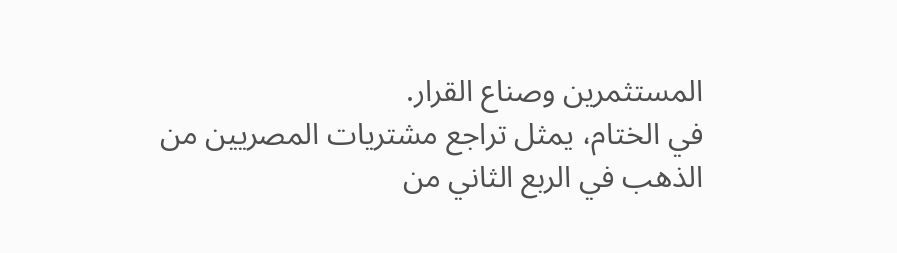المستثمرين وصناع القرار.
في الختام، يمثل تراجع مشتريات المصريين من الذهب في الربع الثاني من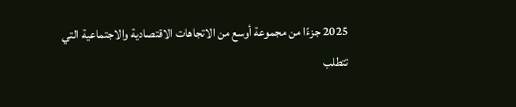2025 جزءًا من مجموعة أوسع من الاتجاهات الاقتصادية والاجتماعية التي تتطلب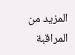المزيد من المراقبة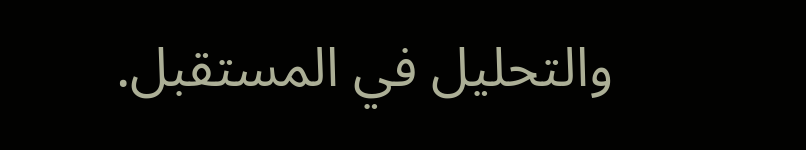والتحليل في المستقبل.